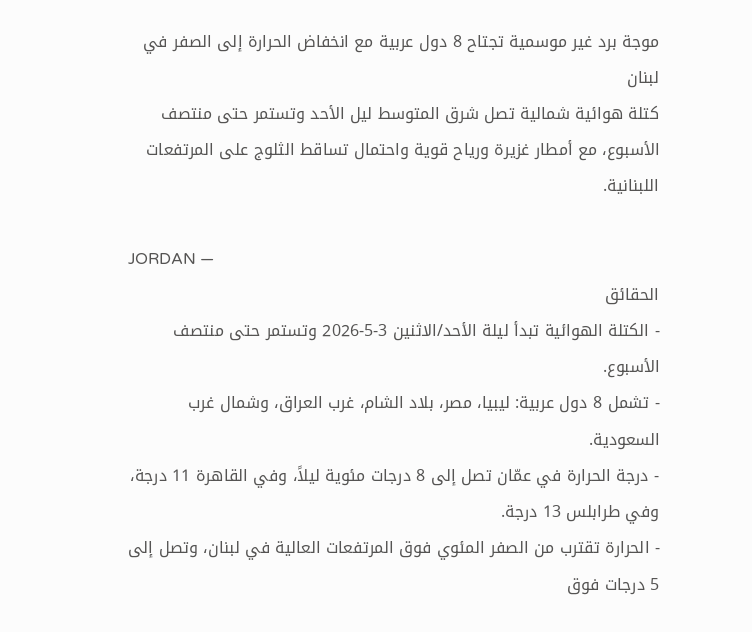موجة برد غير موسمية تجتاح 8 دول عربية مع انخفاض الحرارة إلى الصفر في لبنان
كتلة هوائية شمالية تصل شرق المتوسط ليل الأحد وتستمر حتى منتصف الأسبوع، مع أمطار غزيرة ورياح قوية واحتمال تساقط الثلوج على المرتفعات اللبنانية.

JORDAN —
الحقائق
- الكتلة الهوائية تبدأ ليلة الأحد/الاثنين 3-5-2026 وتستمر حتى منتصف الأسبوع.
- تشمل 8 دول عربية: ليبيا، مصر، بلاد الشام، غرب العراق، وشمال غرب السعودية.
- درجة الحرارة في عمّان تصل إلى 8 درجات مئوية ليلاً، وفي القاهرة 11 درجة، وفي طرابلس 13 درجة.
- الحرارة تقترب من الصفر المئوي فوق المرتفعات العالية في لبنان، وتصل إلى 5 درجات فوق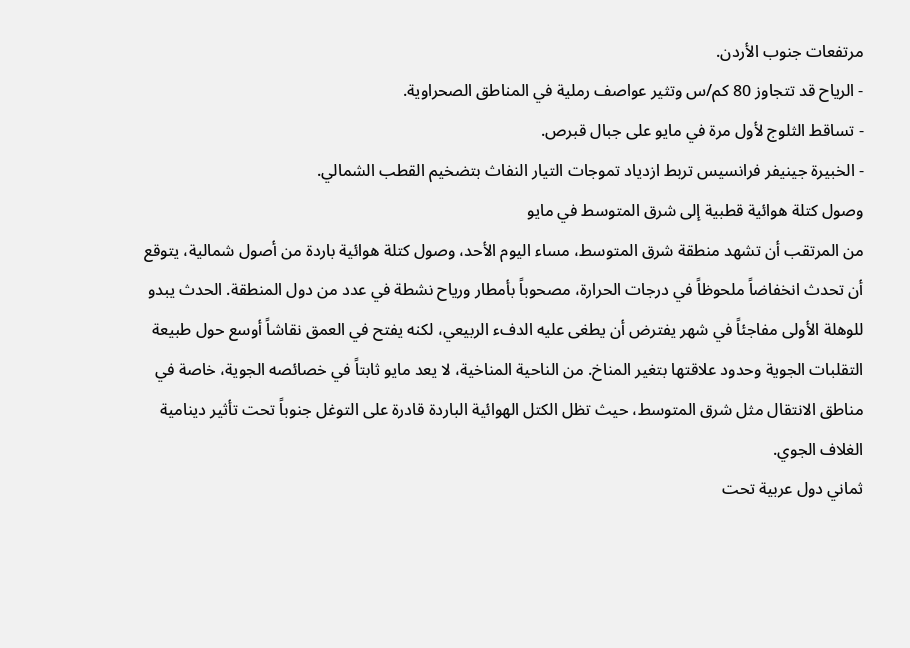مرتفعات جنوب الأردن.
- الرياح قد تتجاوز 80 كم/س وتثير عواصف رملية في المناطق الصحراوية.
- تساقط الثلوج لأول مرة في مايو على جبال قبرص.
- الخبيرة جينيفر فرانسيس تربط ازدياد تموجات التيار النفاث بتضخيم القطب الشمالي.
وصول كتلة هوائية قطبية إلى شرق المتوسط في مايو
من المرتقب أن تشهد منطقة شرق المتوسط، مساء اليوم الأحد، وصول كتلة هوائية باردة من أصول شمالية، يتوقع أن تحدث انخفاضاً ملحوظاً في درجات الحرارة، مصحوباً بأمطار ورياح نشطة في عدد من دول المنطقة. الحدث يبدو للوهلة الأولى مفاجئاً في شهر يفترض أن يطغى عليه الدفء الربيعي، لكنه يفتح في العمق نقاشاً أوسع حول طبيعة التقلبات الجوية وحدود علاقتها بتغير المناخ. من الناحية المناخية، لا يعد مايو ثابتاً في خصائصه الجوية، خاصة في مناطق الانتقال مثل شرق المتوسط، حيث تظل الكتل الهوائية الباردة قادرة على التوغل جنوباً تحت تأثير دينامية الغلاف الجوي.
ثماني دول عربية تحت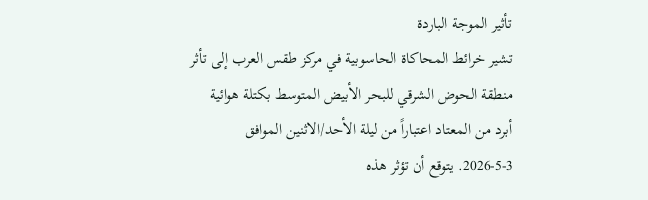تأثير الموجة الباردة
تشير خرائط المحاكاة الحاسوبية في مركز طقس العرب إلى تأثر منطقة الحوض الشرقي للبحر الأبيض المتوسط بكتلة هوائية أبرد من المعتاد اعتباراً من ليلة الأحد/الاثنين الموافق 3-5-2026. يتوقع أن تؤثر هذه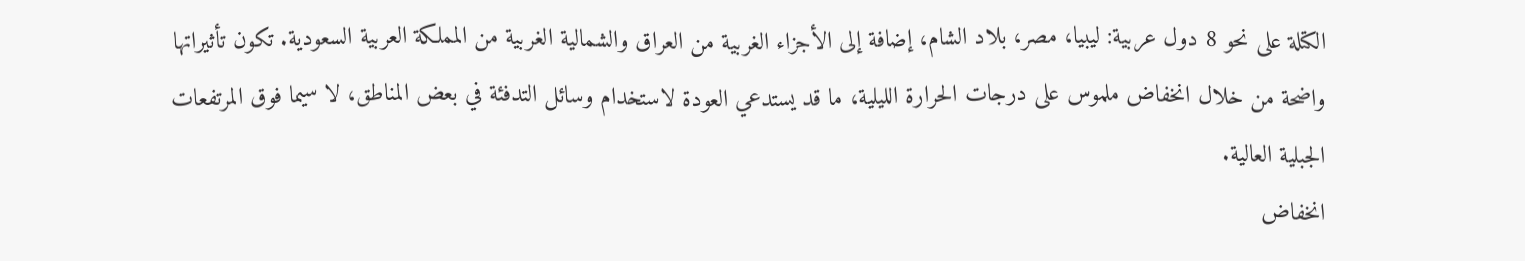الكتلة على نحو 8 دول عربية: ليبيا، مصر، بلاد الشام، إضافة إلى الأجزاء الغربية من العراق والشمالية الغربية من المملكة العربية السعودية. تكون تأثيراتها واضحة من خلال انخفاض ملموس على درجات الحرارة الليلية، ما قد يستدعي العودة لاستخدام وسائل التدفئة في بعض المناطق، لا سيما فوق المرتفعات الجبلية العالية.
انخفاض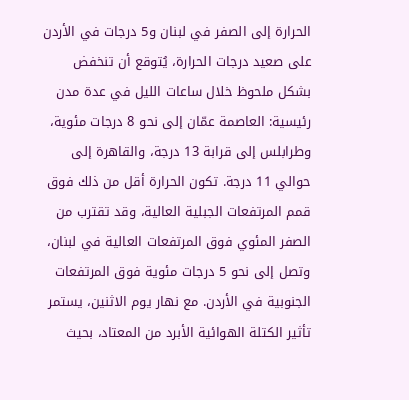الحرارة إلى الصفر في لبنان و5 درجات في الأردن
على صعيد درجات الحرارة، يُتوقع أن تنخفض بشكل ملحوظ خلال ساعات الليل في عدة مدن رئيسية: العاصمة عمّان إلى نحو 8 درجات مئوية، وطرابلس إلى قرابة 13 درجة، والقاهرة إلى حوالي 11 درجة. تكون الحرارة أقل من ذلك فوق قمم المرتفعات الجبلية العالية، وقد تقترب من الصفر المئوي فوق المرتفعات العالية في لبنان، وتصل إلى نحو 5 درجات مئوية فوق المرتفعات الجنوبية في الأردن. مع نهار يوم الاثنين، يستمر تأثير الكتلة الهوائية الأبرد من المعتاد، بحيث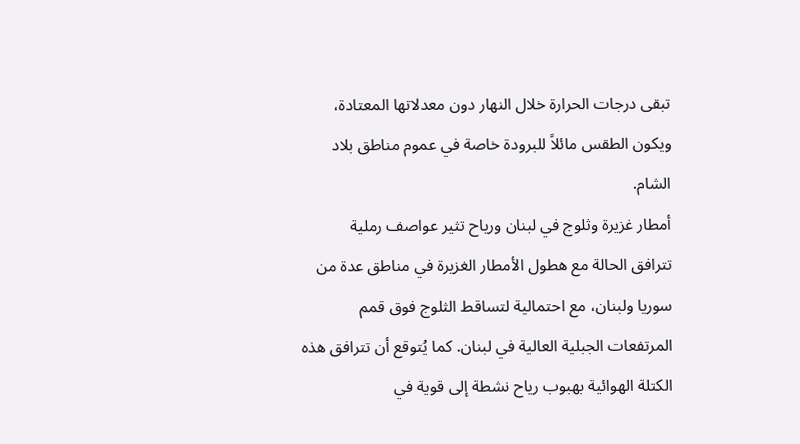تبقى درجات الحرارة خلال النهار دون معدلاتها المعتادة، ويكون الطقس مائلاً للبرودة خاصة في عموم مناطق بلاد الشام.
أمطار غزيرة وثلوج في لبنان ورياح تثير عواصف رملية
تترافق الحالة مع هطول الأمطار الغزيرة في مناطق عدة من سوريا ولبنان، مع احتمالية لتساقط الثلوج فوق قمم المرتفعات الجبلية العالية في لبنان. كما يُتوقع أن تترافق هذه الكتلة الهوائية بهبوب رياح نشطة إلى قوية في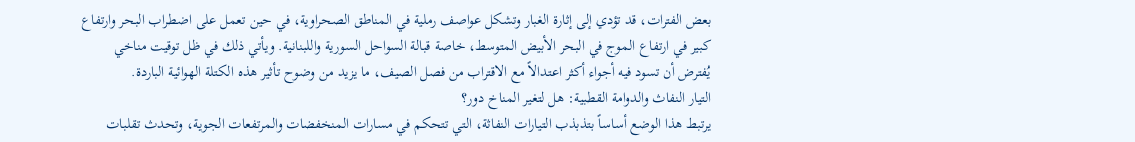بعض الفترات، قد تؤدي إلى إثارة الغبار وتشكل عواصف رملية في المناطق الصحراوية، في حين تعمل على اضطراب البحر وارتفاع كبير في ارتفاع الموج في البحر الأبيض المتوسط، خاصة قبالة السواحل السورية واللبنانية. ويأتي ذلك في ظل توقيت مناخي يُفترض أن تسود فيه أجواء أكثر اعتدالاً مع الاقتراب من فصل الصيف، ما يزيد من وضوح تأثير هذه الكتلة الهوائية الباردة.
التيار النفاث والدوامة القطبية: هل لتغير المناخ دور؟
يرتبط هذا الوضع أساساً بتذبذب التيارات النفاثة، التي تتحكم في مسارات المنخفضات والمرتفعات الجوية، وتحدث تقلبات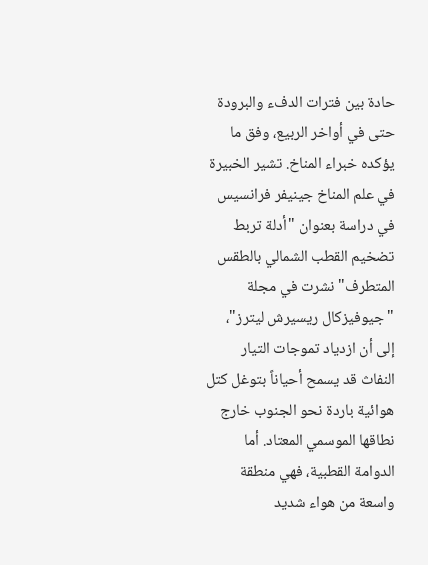حادة بين فترات الدفء والبرودة حتى في أواخر الربيع، وفق ما يؤكده خبراء المناخ. تشير الخبيرة في علم المناخ جينيفر فرانسيس في دراسة بعنوان "أدلة تربط تضخيم القطب الشمالي بالطقس المتطرف" نشرت في مجلة "جيوفيزكال ريسيرش ليترز"، إلى أن ازدياد تموجات التيار النفاث قد يسمح أحياناً بتوغل كتل هوائية باردة نحو الجنوب خارج نطاقها الموسمي المعتاد. أما الدوامة القطبية، فهي منطقة واسعة من هواء شديد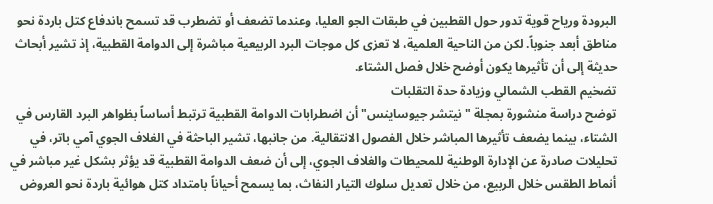البرودة ورياح قوية تدور حول القطبين في طبقات الجو العليا، وعندما تضعف أو تضطرب قد تسمح باندفاع كتل باردة نحو مناطق أبعد جنوباً. لكن من الناحية العلمية، لا تعزى كل موجات البرد الربيعية مباشرة إلى الدوامة القطبية، إذ تشير أبحاث حديثة إلى أن تأثيرها يكون أوضح خلال فصل الشتاء.
تضخيم القطب الشمالي وزيادة حدة التقلبات
توضح دراسة منشورة بمجلة "نيتشر جيوساينس" أن اضطرابات الدوامة القطبية ترتبط أساساً بظواهر البرد القارس في الشتاء، بينما يضعف تأثيرها المباشر خلال الفصول الانتقالية. من جانبها، تشير الباحثة في الغلاف الجوي آمي باتر، في تحليلات صادرة عن الإدارة الوطنية للمحيطات والغلاف الجوي، إلى أن ضعف الدوامة القطبية قد يؤثر بشكل غير مباشر في أنماط الطقس خلال الربيع، من خلال تعديل سلوك التيار النفاث، بما يسمح أحياناً بامتداد كتل هوائية باردة نحو العروض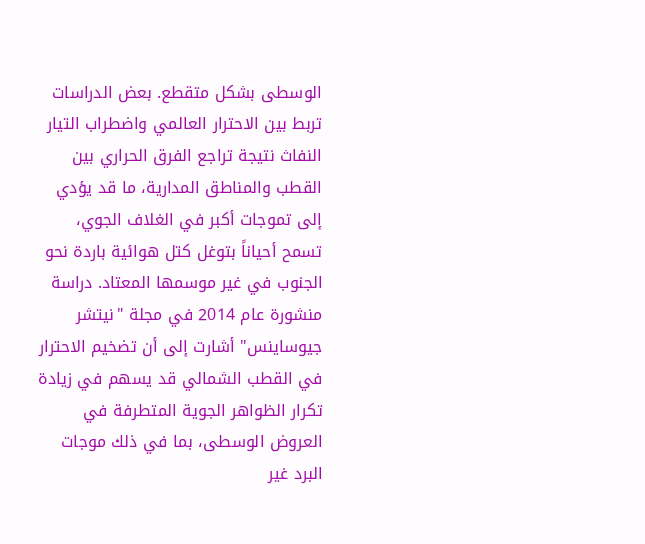الوسطى بشكل متقطع. بعض الدراسات تربط بين الاحترار العالمي واضطراب التيار النفاث نتيجة تراجع الفرق الحراري بين القطب والمناطق المدارية، ما قد يؤدي إلى تموجات أكبر في الغلاف الجوي، تسمح أحياناً بتوغل كتل هوائية باردة نحو الجنوب في غير موسمها المعتاد. دراسة منشورة عام 2014 في مجلة "نيتشر جيوساينس" أشارت إلى أن تضخيم الاحترار في القطب الشمالي قد يسهم في زيادة تكرار الظواهر الجوية المتطرفة في العروض الوسطى، بما في ذلك موجات البرد غير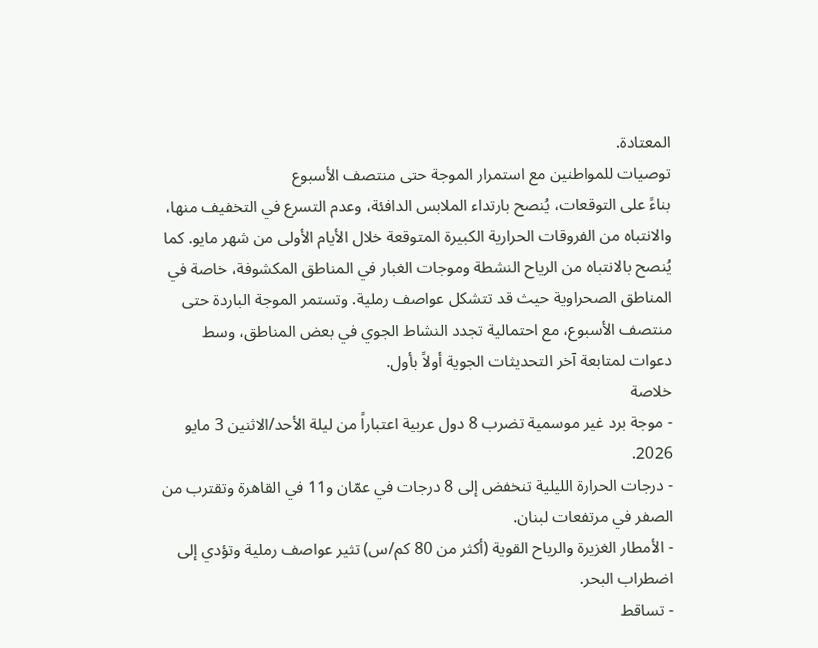المعتادة.
توصيات للمواطنين مع استمرار الموجة حتى منتصف الأسبوع
بناءً على التوقعات، يُنصح بارتداء الملابس الدافئة، وعدم التسرع في التخفيف منها، والانتباه من الفروقات الحرارية الكبيرة المتوقعة خلال الأيام الأولى من شهر مايو. كما يُنصح بالانتباه من الرياح النشطة وموجات الغبار في المناطق المكشوفة، خاصة في المناطق الصحراوية حيث قد تتشكل عواصف رملية. وتستمر الموجة الباردة حتى منتصف الأسبوع، مع احتمالية تجدد النشاط الجوي في بعض المناطق، وسط دعوات لمتابعة آخر التحديثات الجوية أولاً بأول.
خلاصة
- موجة برد غير موسمية تضرب 8 دول عربية اعتباراً من ليلة الأحد/الاثنين 3 مايو 2026.
- درجات الحرارة الليلية تنخفض إلى 8 درجات في عمّان و11 في القاهرة وتقترب من الصفر في مرتفعات لبنان.
- الأمطار الغزيرة والرياح القوية (أكثر من 80 كم/س) تثير عواصف رملية وتؤدي إلى اضطراب البحر.
- تساقط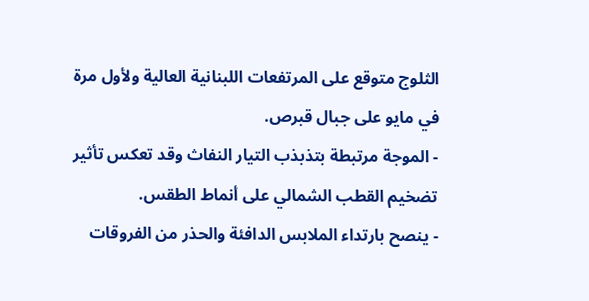الثلوج متوقع على المرتفعات اللبنانية العالية ولأول مرة في مايو على جبال قبرص.
- الموجة مرتبطة بتذبذب التيار النفاث وقد تعكس تأثير تضخيم القطب الشمالي على أنماط الطقس.
- ينصح بارتداء الملابس الدافئة والحذر من الفروقات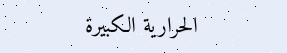الحرارية الكبيرة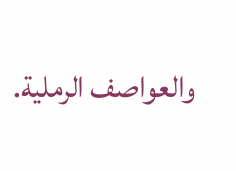والعواصف الرملية.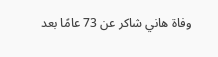وفاة هاني شاكر عن 73 عامًا بعد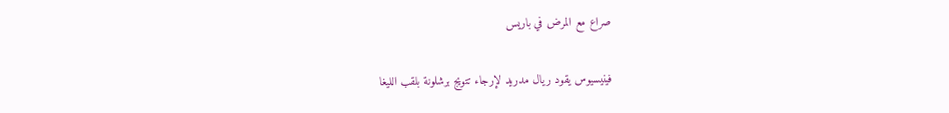صراع مع المرض في باريس

فينيسيوس يقود ريال مدريد لإرجاء تتويج برشلونة بلقب الليغا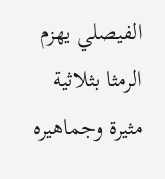الفيصلي يهزم الرمثا بثلاثية مثيرة وجماهيره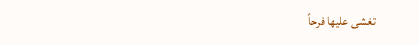تغشى عليها فرحاً